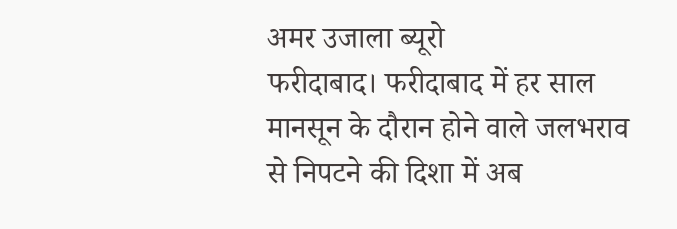अमर उजाला ब्यूरो
फरीदाबाद। फरीदाबाद में हर साल मानसून के दौरान होने वाले जलभराव से निपटने की दिशा में अब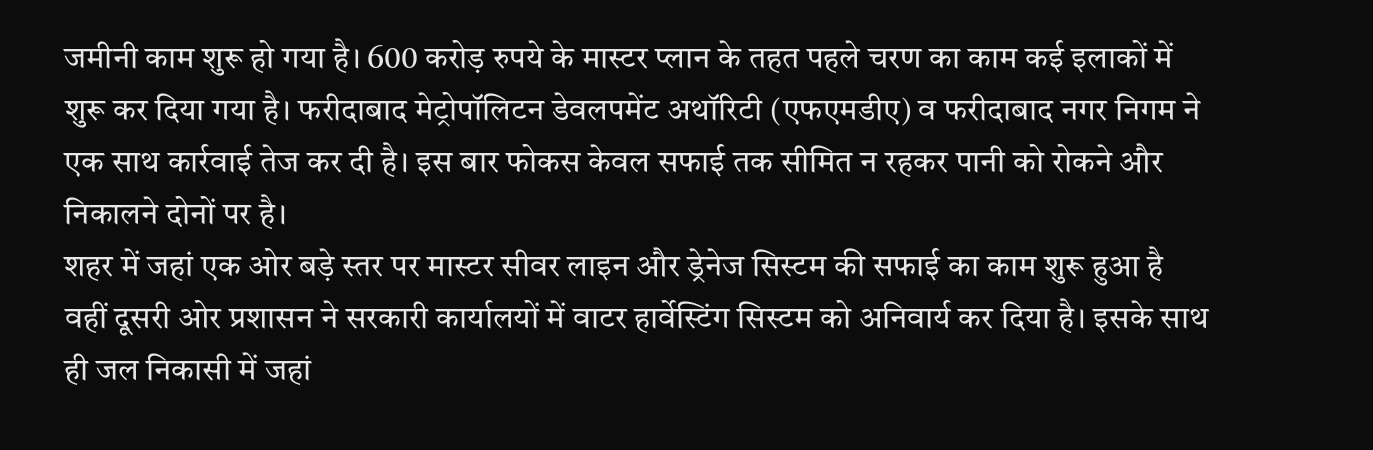जमीनी काम शुरू हो गया है। 600 करोड़ रुपये के मास्टर प्लान के तहत पहले चरण का काम कई इलाकों में शुरू कर दिया गया है। फरीदाबाद मेट्रोपॉलिटन डेवलपमेंट अथॉरिटी (एफएमडीए) व फरीदाबाद नगर निगम ने एक साथ कार्रवाई तेज कर दी है। इस बार फोकस केवल सफाई तक सीमित न रहकर पानी को रोकने और निकालने दोनों पर है।
शहर में जहां एक ओर बड़े स्तर पर मास्टर सीवर लाइन और ड्रेनेज सिस्टम की सफाई का काम शुरू हुआ है वहीं दूसरी ओर प्रशासन ने सरकारी कार्यालयों में वाटर हार्वेस्टिंग सिस्टम को अनिवार्य कर दिया है। इसके साथ ही जल निकासी में जहां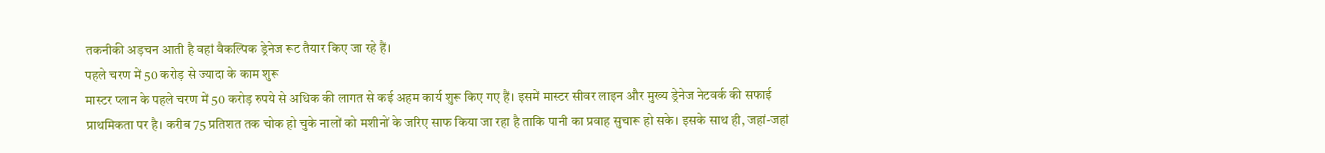तकनीकी अड़चन आती है वहां वैकल्पिक ड्रेनेज रूट तैयार किए जा रहे हैं।
पहले चरण में 50 करोड़ से ज्यादा के काम शुरू
मास्टर प्लान के पहले चरण में 50 करोड़ रुपये से अधिक की लागत से कई अहम कार्य शुरू किए गए हैं। इसमें मास्टर सीवर लाइन और मुख्य ड्रेनेज नेटवर्क की सफाई प्राथमिकता पर है। करीब 75 प्रतिशत तक चोक हो चुके नालों को मशीनों के जरिए साफ किया जा रहा है ताकि पानी का प्रवाह सुचारू हो सके। इसके साथ ही, जहां-जहां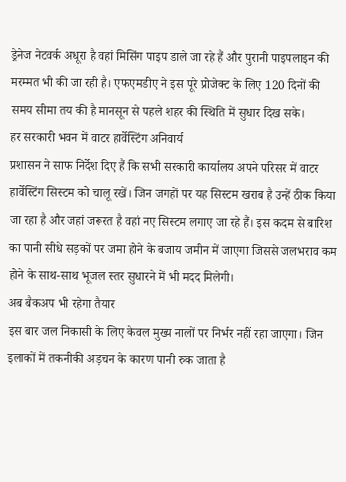ड्रेनेज नेटवर्क अधूरा है वहां मिसिंग पाइप डाले जा रहे हैं और पुरानी पाइपलाइन की मरम्मत भी की जा रही है। एफएमडीए ने इस पूरे प्रोजेक्ट के लिए 120 दिनों की समय सीमा तय की है मानसून से पहले शहर की स्थिति में सुधार दिख सके।
हर सरकारी भवन में वाटर हार्वेस्टिंग अनिवार्य
प्रशासन ने साफ निर्देश दिए हैं कि सभी सरकारी कार्यालय अपने परिसर में वाटर हार्वेस्टिंग सिस्टम को चालू रखें। जिन जगहों पर यह सिस्टम खराब है उन्हें ठीक किया जा रहा है और जहां जरूरत है वहां नए सिस्टम लगाए जा रहे हैं। इस कदम से बारिश का पानी सीधे सड़कों पर जमा होने के बजाय जमीन में जाएगा जिससे जलभराव कम होने के साथ-साथ भूजल स्तर सुधारने में भी मदद मिलेगी।
अब बैकअप भी रहेगा तैयार
इस बार जल निकासी के लिए केवल मुख्य नालों पर निर्भर नहीं रहा जाएगा। जिन इलाकों में तकनीकी अड़चन के कारण पानी रुक जाता है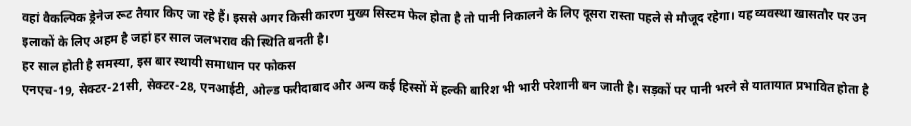वहां वैकल्पिक ड्रेनेज रूट तैयार किए जा रहे हैं। इससे अगर किसी कारण मुख्य सिस्टम फेल होता है तो पानी निकालने के लिए दूसरा रास्ता पहले से मौजूद रहेगा। यह व्यवस्था खासतौर पर उन इलाकों के लिए अहम है जहां हर साल जलभराव की स्थिति बनती है।
हर साल होती है समस्या, इस बार स्थायी समाधान पर फोकस
एनएच-19, सेक्टर-21सी, सेक्टर-28, एनआईटी, ओल्ड फरीदाबाद और अन्य कई हिस्सों में हल्की बारिश भी भारी परेशानी बन जाती है। सड़कों पर पानी भरने से यातायात प्रभावित होता है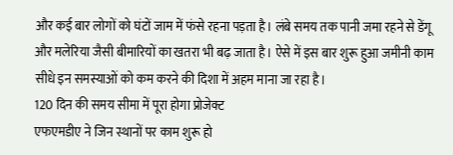और कई बार लोगों को घंटों जाम में फंसे रहना पड़ता है। लंबे समय तक पानी जमा रहने से डेंगू और मलेरिया जैसी बीमारियों का खतरा भी बढ़ जाता है। ऐसे में इस बार शुरू हुआ जमीनी काम सीधे इन समस्याओं को कम करने की दिशा में अहम माना जा रहा है।
120 दिन की समय सीमा में पूरा होगा प्रोजेक्ट
एफएमडीए ने जिन स्थानों पर काम शुरू हो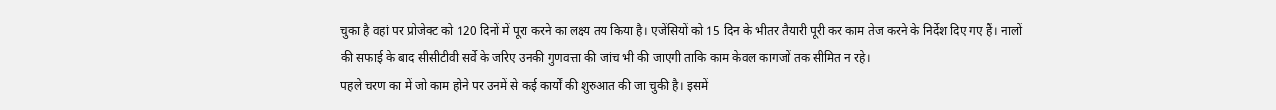चुका है वहां पर प्रोजेक्ट को 120 दिनों में पूरा करने का लक्ष्य तय किया है। एजेंसियों को 15 दिन के भीतर तैयारी पूरी कर काम तेज करने के निर्देश दिए गए हैं। नालों की सफाई के बाद सीसीटीवी सर्वे के जरिए उनकी गुणवत्ता की जांच भी की जाएगी ताकि काम केवल कागजों तक सीमित न रहे।
पहले चरण का में जो काम होने पर उनमें से कई कार्यों की शुरुआत की जा चुकी है। इसमें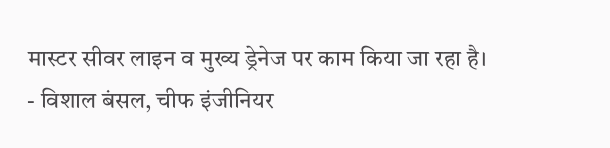मास्टर सीवर लाइन व मुख्य ड्रेनेज पर काम किया जा रहा है। - विशाल बंसल, चीफ इंजीनियर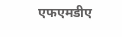एफएमडीए